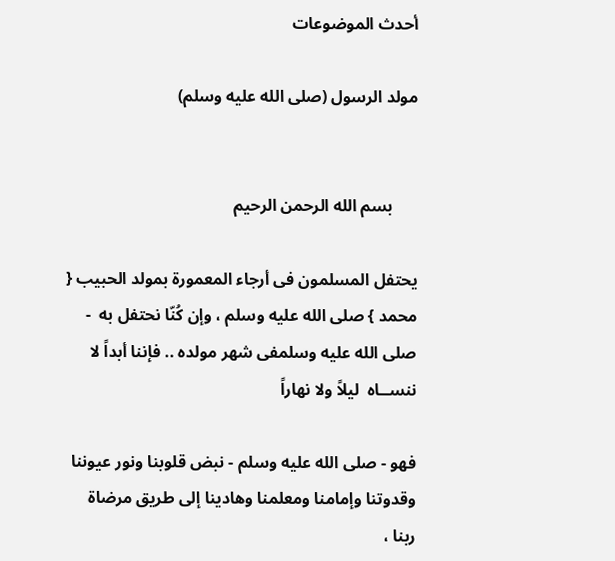أحدث الموضوعات

مولد الرسول (صلى الله عليه وسلم)


      بسم الله الرحمن الرحيم

يحتفل المسلمون فى أرجاء المعمورة بمولد الحبيب { محمد } صلى الله عليه وسلم ، وإن كُنّا نحتفل به  - صلى الله عليه وسلمفى شهر مولده .. فإننا أبداً لا ننســاه  ليلاً ولا نهاراً

فهو - صلى الله عليه وسلم - نبض قلوبنا ونور عيوننا وقدوتنا وإمامنا ومعلمنا وهادينا إلى طريق مرضاة ربنا ،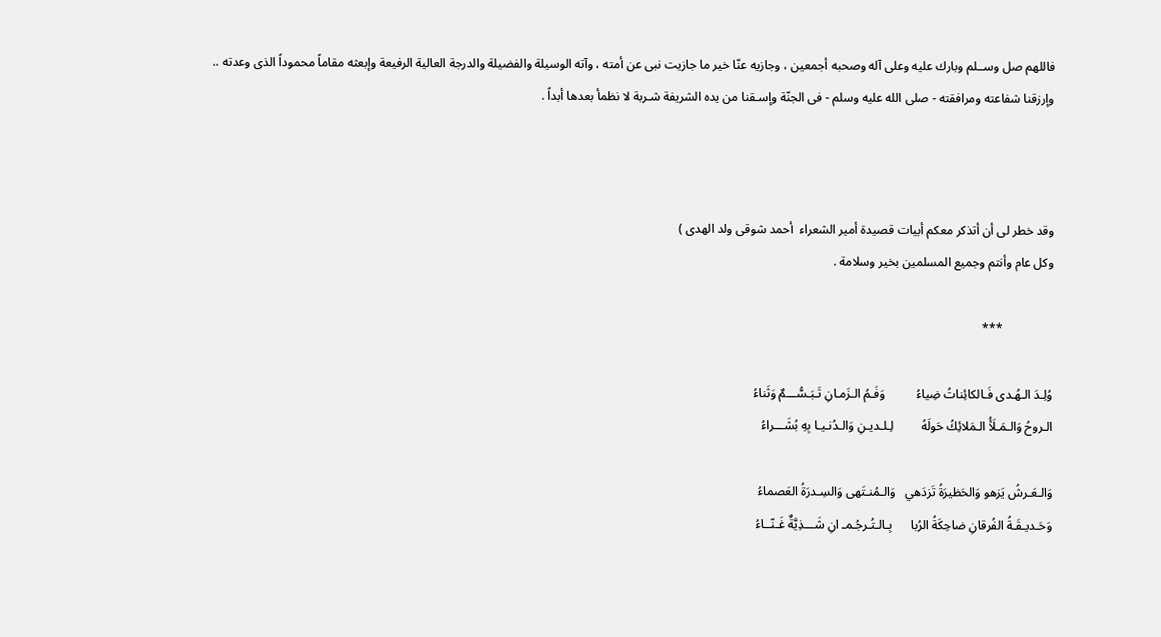فاللهم صل وســلم وبارك عليه وعلى آله وصحبه أجمعين ، وجازيه عنّا خير ما جازيت نبى عن أمته ، وآته الوسيلة والفضيلة والدرجة العالية الرفيعة وإبعثه مقاماً محموداً الذى وعدته .. وإرزقنا شفاعته ومرافقته - صلى الله عليه وسلم - فى الجنّة وإسـقنا من يده الشريفة شـربة لا نظمأ بعدها أبداً .



وقد خطر لى أن أتذكر معكم أبيات قصيدة أمير الشعراء  أحمد شوقى ولد الهدى )
وكل عام وأنتم وجميع المسلمين بخير وسلامة .

                ***

وُلِـدَ الـهُـدى فَـالكائِناتُ ضِياءُ          وَفَـمُ الـزَمـانِ تَـبَـسُّـــمٌ وَثَناءُ
الـروحُ وَالـمَـلَأُ الـمَلائِكُ حَولَهُ         لِـلـديـنِ وَالـدُنـيـا بِهِ بُشَـــراءُ

وَالـعَـرشُ يَزهو وَالحَظيرَةُ تَزدَهي   وَالـمُنـتَهى وَالسِـدرَةُ العَصماءُ
وَحَـديـقَـةُ الفُرقانِ ضاحِكَةُ الرُبا      بِـالـتُـرجُـمـ انِ شَـــذِيَّةٌ غَـنّــاءُ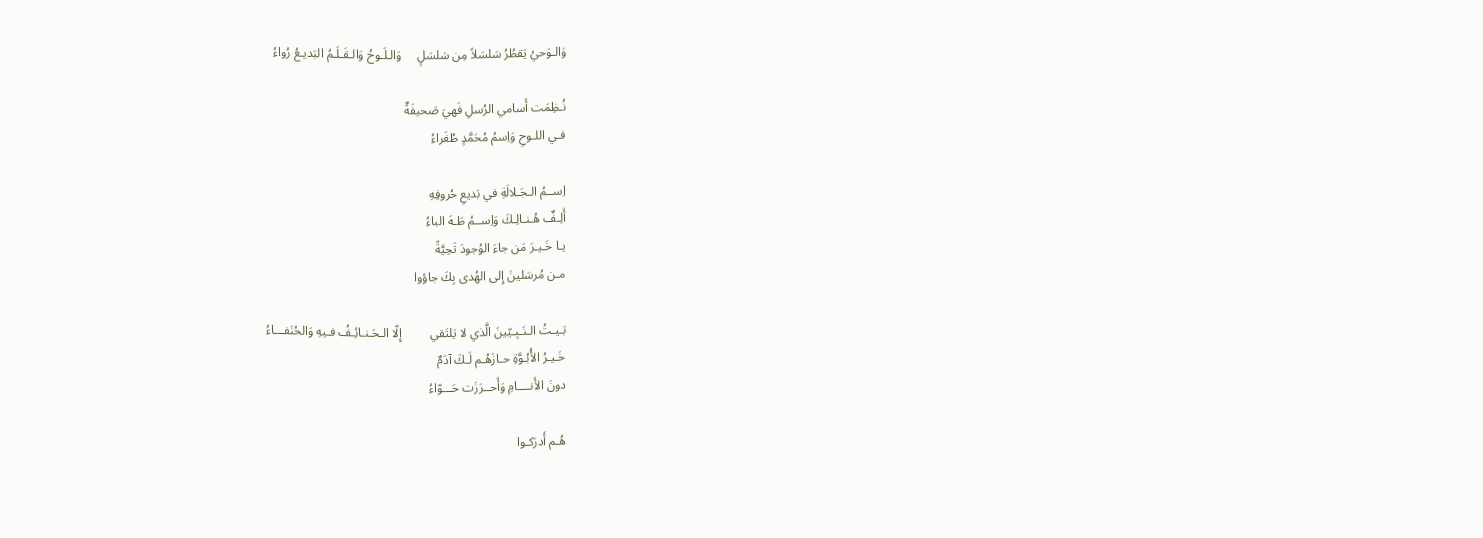وَالـوَحيُ يَقطُرُ سَلسَلاً مِن سَلسَلٍ     وَالـلَـوحُ وَالـقَـلَـمُ البَديـعُ رُواءُ

نُـظِمَت أَسامي الرُسلِ فَهيَ صَحيفَةٌ
فـي اللـوحِ وَاِسمُ مُحَمَّدٍ طُغَراءُ

اِســمُ الـجَـلالَةِ في بَديعِ حُروفِهِ
أَلِـفٌ هُـنـالِـكَ وَاِســمُ طَـهَ الباءُ
يـا خَـيـرَ مَن جاءَ الوُجودَ تَحِيَّةً
مـن مُرسَلينَ إِلى الهُدى بِكَ جاؤوا

بَـيـتُ الـنَـبِـيّينَ الَّذي لا يَلتَقي         إِلّا الـحَـنـائِـفُ فـيهِ وَالحُنَفـــاءُ
خَـيـرُ الأُبُـوَّةِ حـازَهُـم لَـكَ آدَمٌ
دونَ الأَنــــامِ وَأَحــرَزَت حَـــوّاءُ

هُـم أَدرَكـوا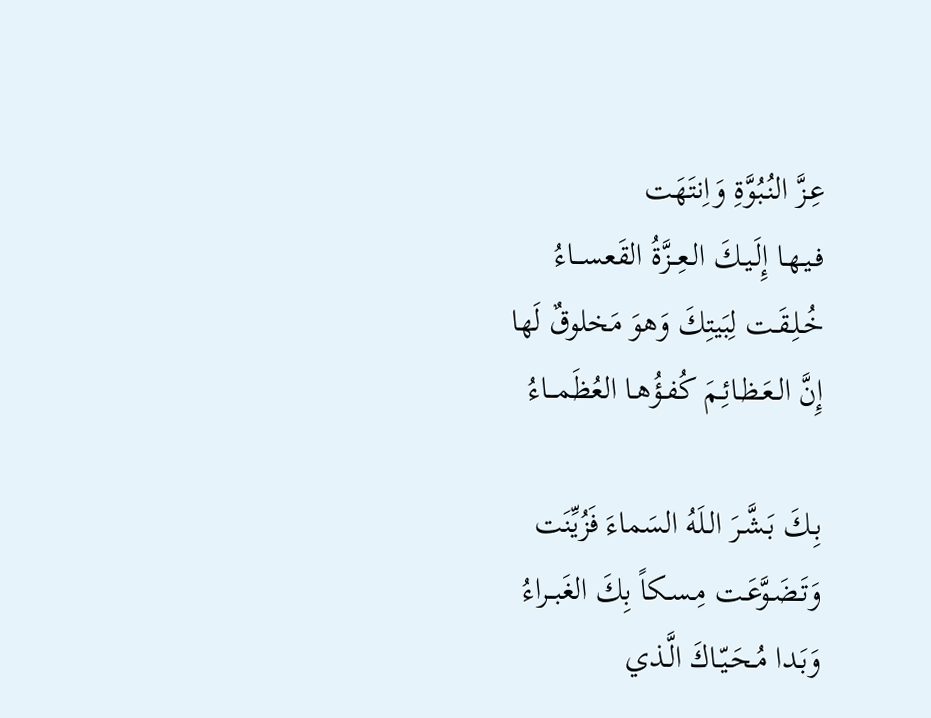عِـزَّ النُبُوَّةِ وَاِنتَهَت
فـيـهـا إِلَـيـكَ الـعِــزَّةُ القَعســـاءُ
خُـلِـقَـت لِبَيتِكَ وَهوَ مَخلوقٌ لَها
إِنَّ الـعَـظـائِـمَ كُفـؤُهـا العُظَمـــاءُ

بِـكَ بَـشَّـرَ الـلَهُ السَماءَ فَزُيِّنَت
وَتَـضَـوَّعَـت مِـسـكاً بِكَ الغَبــراءُ
وَبَـدا مُـحَـيّـاكَ الَّـذي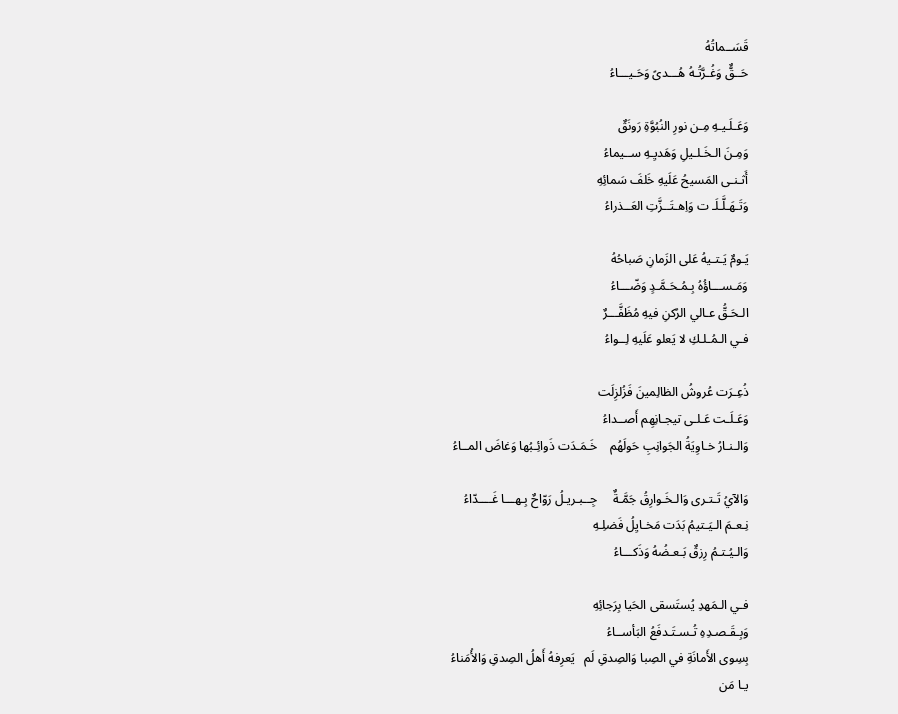قَسَــماتُهُ
حَــقٌّ وَغُـرَّتُـهُ هُـــدىً وَحَـيـــاءُ

وَعَـلَـيـهِ مِـن نورِ النُبُوَّةِ رَونَقٌ
وَمِـنَ الـخَـلـيلِ وَهَديِـهِ ســيماءُ
أَثـنـى المَسيحُ عَلَيهِ خَلفَ سَمائِهِ
وَتَـهَـلَّـلَـ ت وَاِهـتَــزَّتِ العَــذراءُ

يَـومٌ يَـتـيهُ عَلى الزَمانِ صَباحُهُ
وَمَـســـاؤُهُ بِـمُـحَـمَّـدٍ وَضّـــاءُ
الـحَـقُّ عـالي الرُكنِ فيهِ مُظَفَّـــرٌ
فـي الـمُـلـكِ لا يَعلو عَلَيهِ لِــواءُ

ذُعِـرَت عُروشُ الظالِمينَ فَزُلزِلَت
وَعَـلَـت عَـلـى تيجـانِهِم أَصــداءُ
وَالـنـارُ خـاوِيَةُ الجَوانِبِ حَولَهُم    خَـمَـدَت ذَوائِـبُها وَغاضَ المــاءُ

وَالآيُ تَـتـرى وَالـخَـوارِقُ جَمَّـةٌ     جِــبـريـلُ رَوّاحٌ بِـهـــا غَــــدّاءُ
نِـعـمَ الـيَـتيمُ بَدَت مَخـايِلُ فَضلِـهِ
وَالـيُـتـمُ رِزقٌ بَـعـضُهُ وَذَكـــاءُ

فـي الـمَهدِ يُستَسقى الحَيا بِرَجائِهِ
وَبِـقَـصـدِهِ تُـسـتَـدفَعُ البَأســاءُ
بِسِوى الأَمانَةِ في الصِبا وَالصِدقِ لَم   يَعرِفهُ أَهلُ الصِدقِ وَالأُمَناءُ
يـا مَن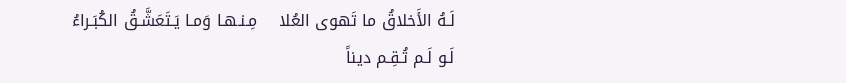لَـهُ الأَخلاقُ ما تَهوى العُلا    مِـنـهـا وَمـا يَـتَعَشَّـقُ الكُبَـراءُ
لَـو لَـم تُـقِـم ديناً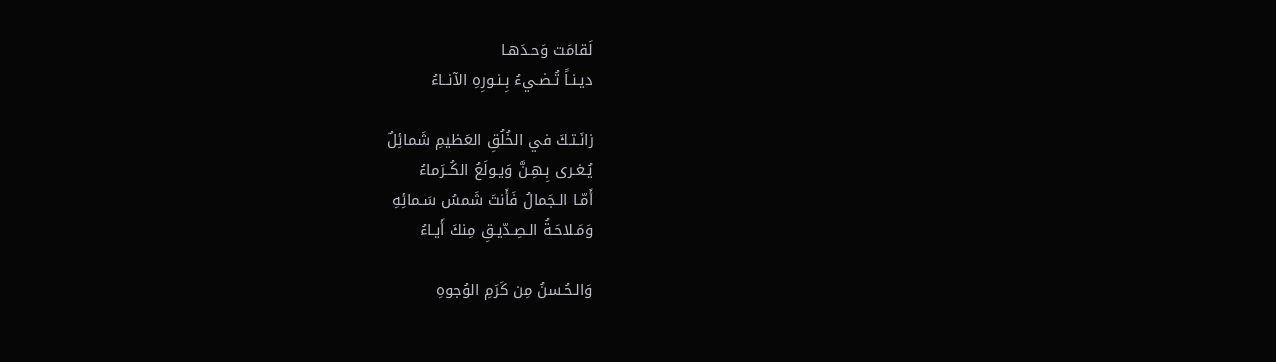لَقامَت وَحـدَهـا
ديـنـاً تُـضـيءُ بِـنـورِهِ الآنــاءُ

زانَـتـكَ في الخُلُقِ العَظيمِ شَمائِلٌ
يُـغـرى بِـهِـنَّ وَيـولَعُ الكُــرَماءُ
أَمّـا الـجَمالُ فَأَنتَ شَمسُ سَـمائِهِ
وَمَـلاحَـةُ الـصِـدّيـقِ مِنكَ أَيـاءُ

وَالـحُـسنُ مِن كَرَمِ الوُجوهِ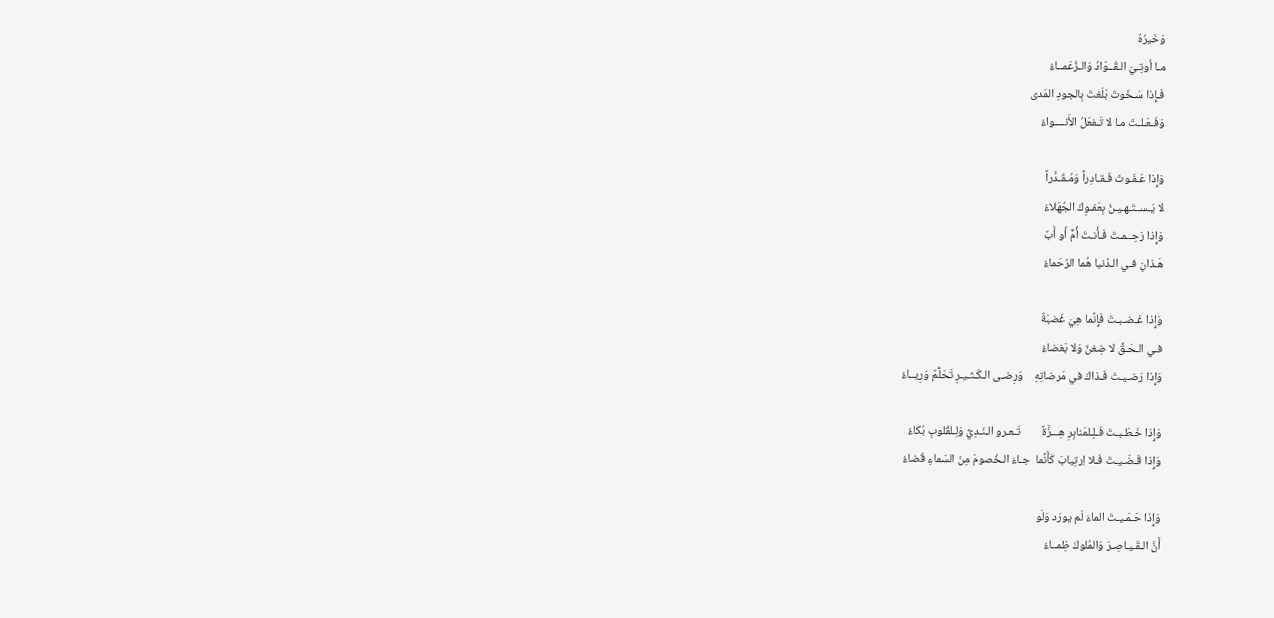وَخَيرُهُ
مـا أوتِـيَ الـقُــوّادُ وَالـزُعَمــاءُ
فَـإِذا سَـخَوتَ بَلَغتَ بِالجودِ المَدى
وَفَـعَـلـتَ مـا لا تَـفعَلُ الأَنــــواءُ

وَإِذا عَـفَـوتَ فَـقـادِراً وَمُـقَـدَّراً
لا يَـســتَـهـيـنُ بِعَفـوِكَ الجُهَلاءُ
وَإِذا رَحِــمـتَ فَـأَنـتَ أُمٌّ أَو أَبٌ
هَـذانِ فـي الـدُنيا هُما الرُحَماءُ

وَإِذا غَـضـبـتَ فَإِنَّما هِيَ غَضبَةٌ
فـي الـحَـقِّ لا ضِغنٌ وَلا بَغضاءُ
وَإِذا رَضـيـتَ فَـذاكَ في مَرضاتِهِ    وَرِضـى الـكَـثـيـرِ تَحَلُّمٌ وَرِيــاءُ

وَإِذا خَـطَـبـتَ فَـلِـلمَنابِرِ هِـــزَّةٌ        تَـعـرو الـنَـدِيَّ وَلِـلقُلوبِ بُكاءُ
وَإِذا قَـضَـيـتَ فَـلا اِرتِيابَ كَأَنَّما  جـاءَ الـخُصومَ مِنَ السَماءِ قَضاءُ

وَإِذا حَـمَـيـتَ الماءَ لَم يورَد وَلَو
أَنَّ الـقَـيـاصِـرَ وَالمُلوكَ ظِمــاءُ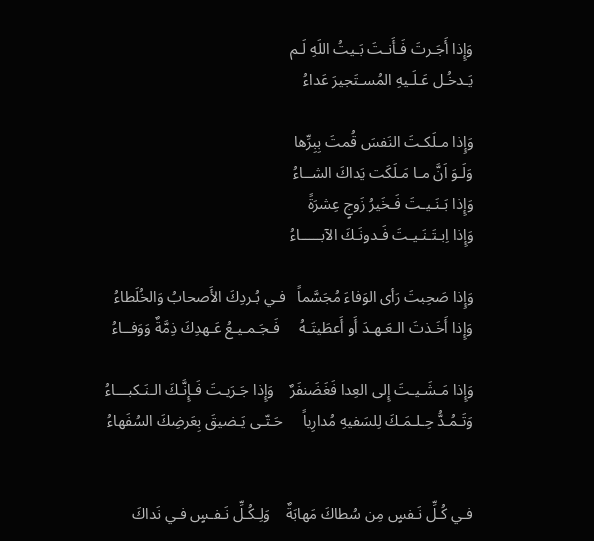وَإِذا أَجَـرتَ فَـأَنـتَ بَـيتُ اللَهِ لَـم
يَـدخُـل عَـلَـيهِ المُسـتَجيرَ عَداءُ

وَإِذا مـلَكـتَ النَفسَ قُمتَ بِبِرِّها
وَلَـوَ اَنَّ مـا مَـلَكَت يَداكَ الشــاءُ
وَإِذا بَـنَـيـتَ فَـخَيرُ زَوجٍ عِشرَةً
وَإِذا اِبـتَـنَـيـتَ فَـدونَـكَ الآبـــــاءُ

وَإِذا صَحِبتَ رَأى الوَفاءَ مُجَسَّماً   فـي بُـردِكَ الأَصحابُ وَالخُلَطاءُ
وَإِذا أَخَـذتَ الـعَـهـدَ أَو أَعطَيتَـهُ     فَـجَـمـيـعُ عَـهدِكَ ذِمَّةٌ وَوَفــاءُ

وَإِذا مَـشَـيـتَ إِلى العِدا فَغَضَنفَرٌ    وَإِذا جَـرَيـتَ فَـإِنَّـكَ الـنَـكبـــاءُ
وَتَـمُـدُّ حِـلـمَـكَ لِلسَفيهِ مُدارِياً     حَـتّـى يَـضيقَ بِعَرضِكَ السُفَهاءُ


فـي كُـلِّ نَـفسٍ مِن سُطاكَ مَهابَةٌ    وَلِـكُـلِّ نَـفـسٍ فـي نَداكَ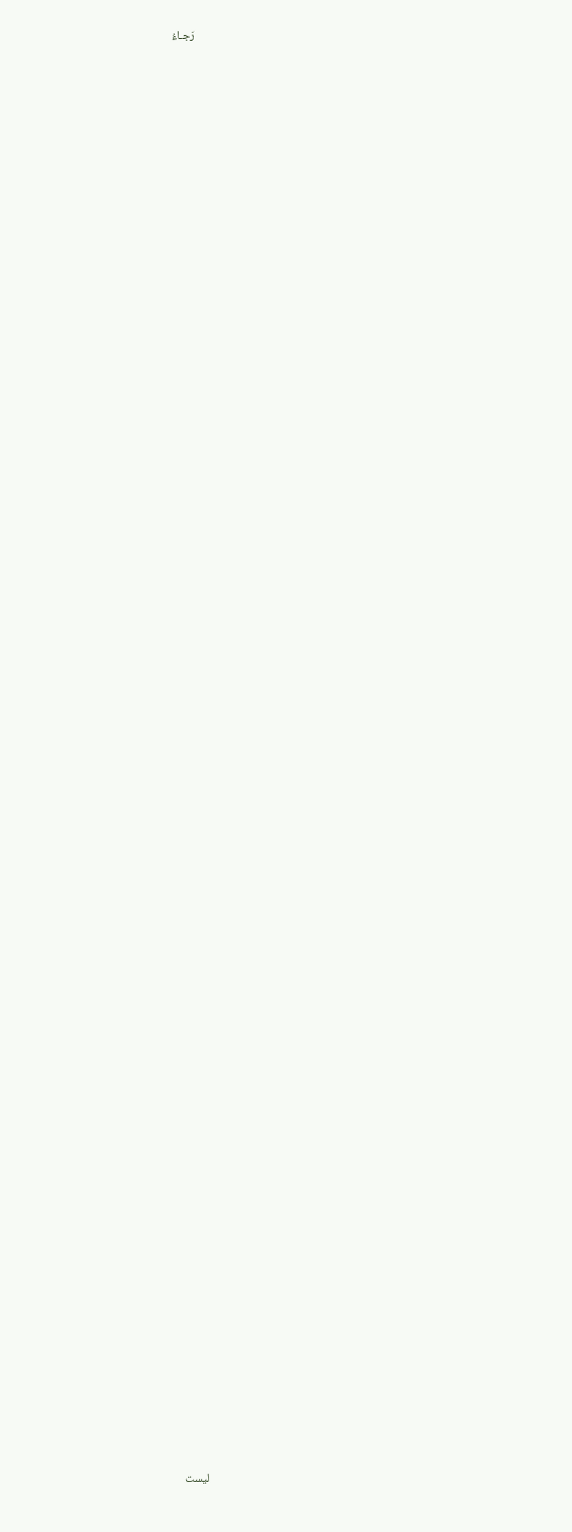رَجـاءُ























































































ليست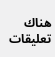هناك تعليقات